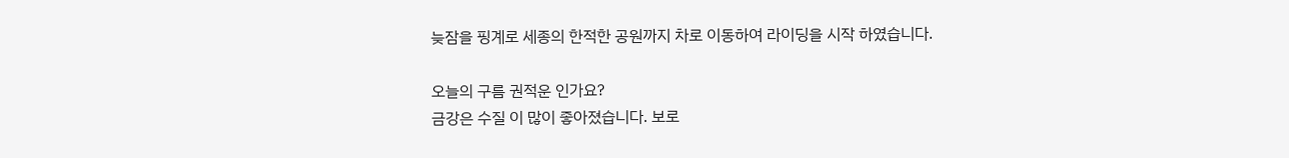늦잠을 핑계로 세종의 한적한 공원까지 차로 이동하여 라이딩을 시작 하였습니다.

오늘의 구름 권적운 인가요?
금강은 수질 이 많이 좋아졌습니다. 보로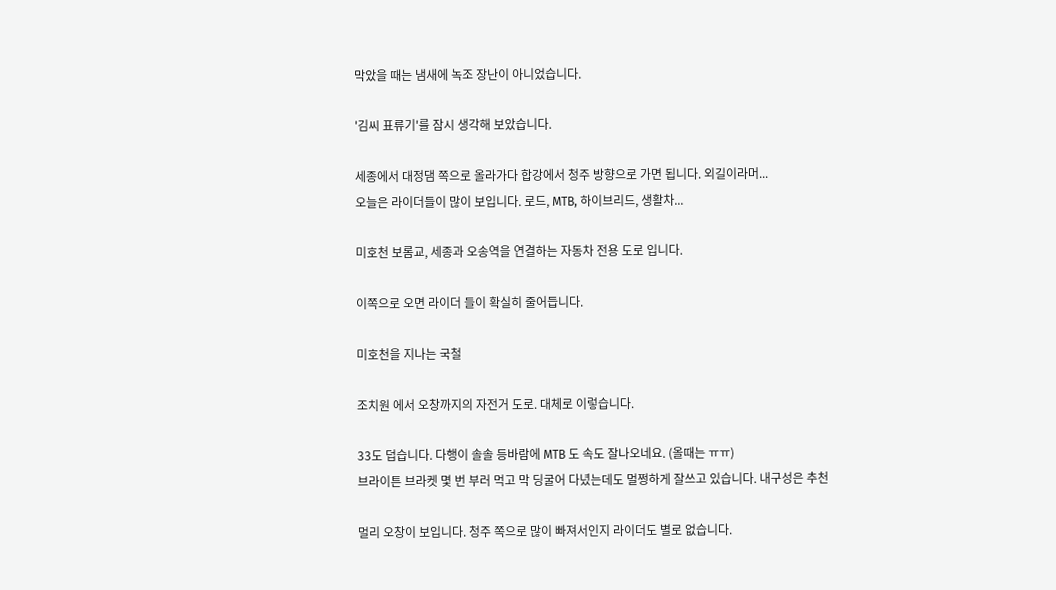막았을 때는 냄새에 녹조 장난이 아니었습니다.

'김씨 표류기'를 잠시 생각해 보았습니다.

세종에서 대정댐 쪽으로 올라가다 합강에서 청주 방향으로 가면 됩니다. 외길이라머...
오늘은 라이더들이 많이 보입니다. 로드, MTB, 하이브리드, 생활차...

미호천 보롬교, 세종과 오송역을 연결하는 자동차 전용 도로 입니다.

이쪽으로 오면 라이더 들이 확실히 줄어듭니다.

미호천을 지나는 국철

조치원 에서 오창까지의 자전거 도로. 대체로 이렇습니다.

33도 덥습니다. 다행이 솔솔 등바람에 MTB 도 속도 잘나오네요. (올때는 ㅠㅠ)
브라이튼 브라켓 몇 번 부러 먹고 막 딩굴어 다녔는데도 멀쩡하게 잘쓰고 있습니다. 내구성은 추천

멀리 오창이 보입니다. 청주 쪽으로 많이 빠져서인지 라이더도 별로 없습니다.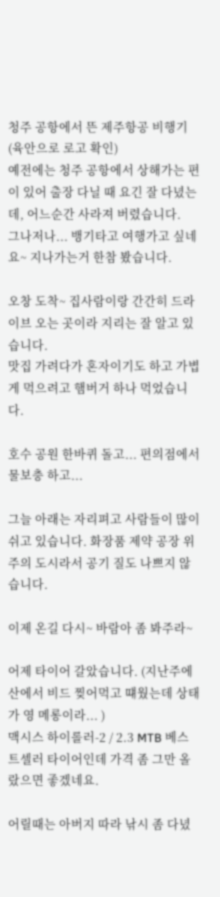청주 공항에서 뜬 제주항공 비행기 (육안으로 로고 확인)
예전에는 청주 공항에서 상해가는 편이 있어 출장 다닐 때 요긴 잘 다녔는데, 어느순간 사라져 버렸습니다.
그나저나... 뱅기타고 여행가고 싶네요~ 지나가는거 한참 봤습니다.

오창 도착~ 집사람이랑 간간히 드라이브 오는 곳이라 지리는 잘 알고 있습니다.
맛집 가려다가 혼자이기도 하고 가볍게 먹으려고 햄버거 하나 먹었습니다.

호수 공원 한바퀴 돌고... 편의점에서 물보충 하고...

그늘 아래는 자리펴고 사람들이 많이 쉬고 있습니다. 화장품 제약 공장 위주의 도시라서 공기 질도 나쁘지 않습니다.

이제 온길 다시~ 바람아 좀 봐주라~

어제 타이어 갈았습니다. (지난주에 산에서 비드 찢어먹고 떄웠는데 상태가 영 메롱이라... )
맥시스 하이롤러-2 / 2.3 MTB 베스트셀러 타이어인데 가격 좀 그만 올랐으면 좋겠네요.

어릴때는 아버지 따라 낚시 좀 다녔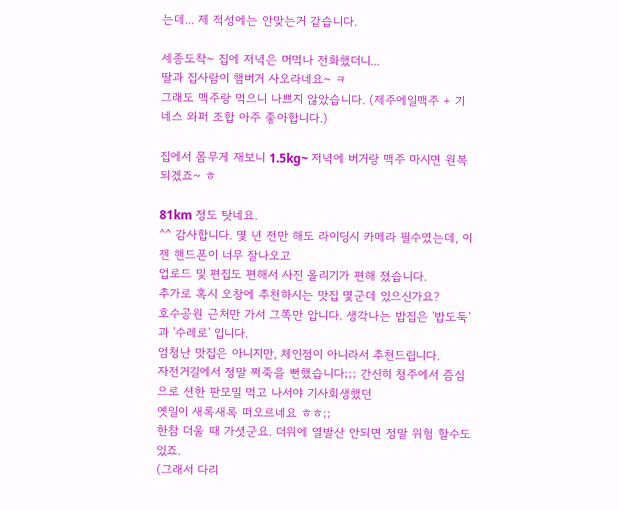는데... 제 적성에는 안맞는거 같습니다.

세종도착~ 집에 저녁은 머먹나 전화했더니...
딸과 집사람이 햄버거 사오라네요~ ㅋ
그래도 맥주랑 먹으니 나쁘지 않았습니다. (제주에일맥주 + 기네스 와퍼 조합 아주 좋아합니다.)

집에서 몸무게 재보니 1.5kg~ 저녁에 버거랑 맥주 마시면 원복 되겠죠~ ㅎ

81km 정도 탓네요.
^^ 감사합니다. 몇 년 전만 해도 라이딩시 카메라 필수였는데, 이젠 핸드폰이 너무 잘나오고
업로드 및 편집도 편해서 사진 올리기가 편해 졌습니다.
추가로 혹시 오창에 추천하시는 맛집 몇군데 있으신가요?
호수공원 근처만 가서 그쪽만 압니다. 생각나는 밥집은 '밥도둑'과 '수레로' 입니다.
엄청난 맛집은 아니지만, 체인점이 아니라서 추천드립니다.
자전거길에서 정말 쩌죽을 뻔했습니다;;; 간신히 청주에서 즘심으로 션한 판모밀 먹고 나서야 기사회생했던
옛일이 새록새록 떠오르네요 ㅎㅎ;;
한참 더울 때 가셧군요. 더위에 열발산 안되면 정말 위험 할수도 있죠.
(그래서 다리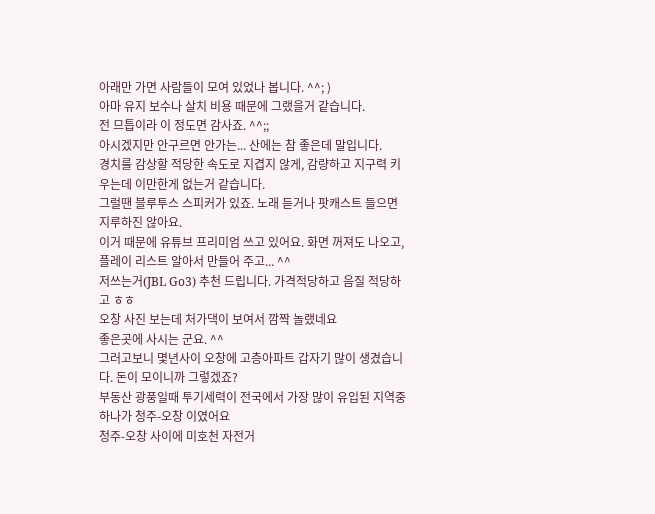아래만 가면 사람들이 모여 있었나 봅니다. ^^; )
아마 유지 보수나 살치 비용 때문에 그랬을거 같습니다.
전 므틉이라 이 정도면 감사죠. ^^;;
아시겠지만 안구르면 안가는... 산에는 참 좋은데 말입니다.
경치를 감상할 적당한 속도로 지겹지 않게, 감량하고 지구력 키우는데 이만한게 없는거 같습니다.
그럴땐 블루투스 스피커가 있죠. 노래 듣거나 팟캐스트 들으면 지루하진 않아요.
이거 때문에 유튜브 프리미엄 쓰고 있어요. 화면 꺼져도 나오고, 플레이 리스트 알아서 만들어 주고... ^^
저쓰는거(JBL Go3) 추천 드립니다. 가격적당하고 음질 적당하고 ㅎㅎ
오창 사진 보는데 처가댁이 보여서 깜짝 놀랬네요
좋은곳에 사시는 군요. ^^
그러고보니 몇년사이 오창에 고층아파트 갑자기 많이 생겼습니다. 돈이 모이니까 그렇겠죠?
부동산 광풍일때 투기세력이 전국에서 가장 많이 유입된 지역중 하나가 청주-오창 이였어요
청주-오창 사이에 미호천 자전거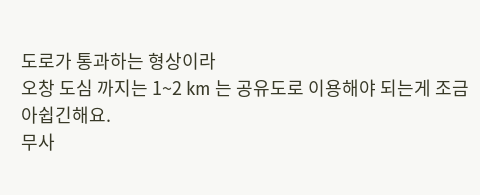도로가 통과하는 형상이라
오창 도심 까지는 1~2 km 는 공유도로 이용해야 되는게 조금 아쉽긴해요.
무사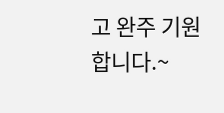고 완주 기원합니다.~